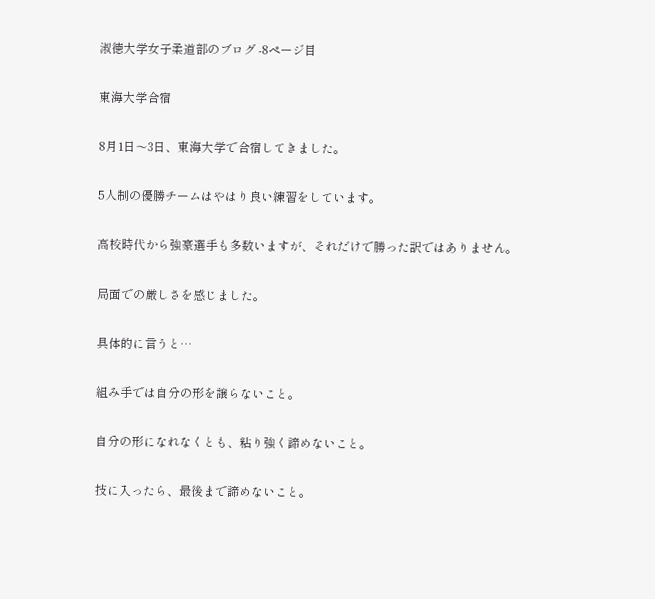淑徳大学女子柔道部のブログ -8ページ目

東海大学合宿

8月1日〜3日、東海大学で合宿してきました。

5人制の優勝チームはやはり良い練習をしています。

高校時代から強豪選手も多数いますが、それだけで勝った訳ではありません。

局面での厳しさを感じました。

具体的に言うと…

組み手では自分の形を譲らないこと。

自分の形になれなくとも、粘り強く諦めないこと。

技に入ったら、最後まで諦めないこと。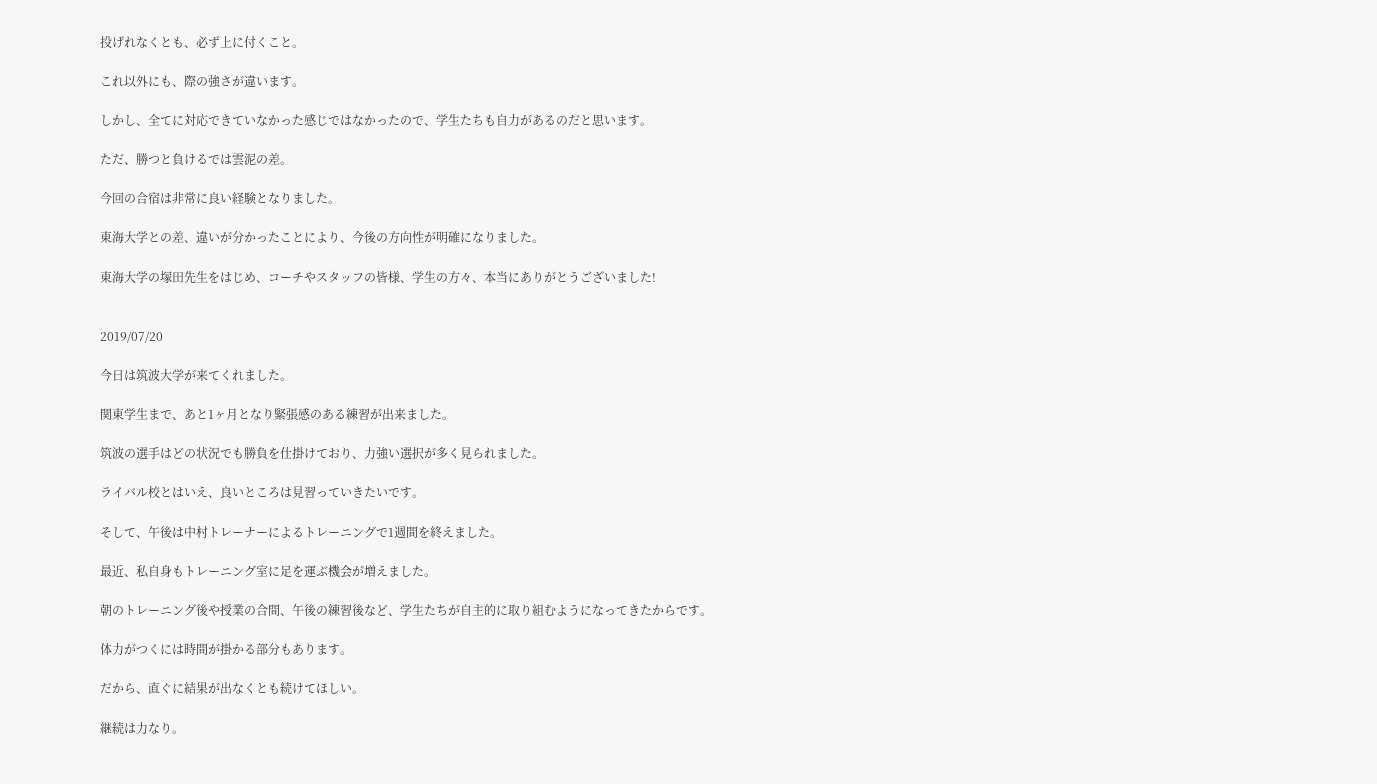投げれなくとも、必ず上に付くこと。

これ以外にも、際の強さが違います。

しかし、全てに対応できていなかった感じではなかったので、学生たちも自力があるのだと思います。

ただ、勝つと負けるでは雲泥の差。

今回の合宿は非常に良い経験となりました。

東海大学との差、違いが分かったことにより、今後の方向性が明確になりました。

東海大学の塚田先生をはじめ、コーチやスタッフの皆様、学生の方々、本当にありがとうございました!


2019/07/20

今日は筑波大学が来てくれました。

関東学生まで、あと1ヶ月となり緊張感のある練習が出来ました。

筑波の選手はどの状況でも勝負を仕掛けており、力強い選択が多く見られました。

ライバル校とはいえ、良いところは見習っていきたいです。

そして、午後は中村トレーナーによるトレーニングで1週間を終えました。

最近、私自身もトレーニング室に足を運ぶ機会が増えました。

朝のトレーニング後や授業の合間、午後の練習後など、学生たちが自主的に取り組むようになってきたからです。

体力がつくには時間が掛かる部分もあります。

だから、直ぐに結果が出なくとも続けてほしい。

継続は力なり。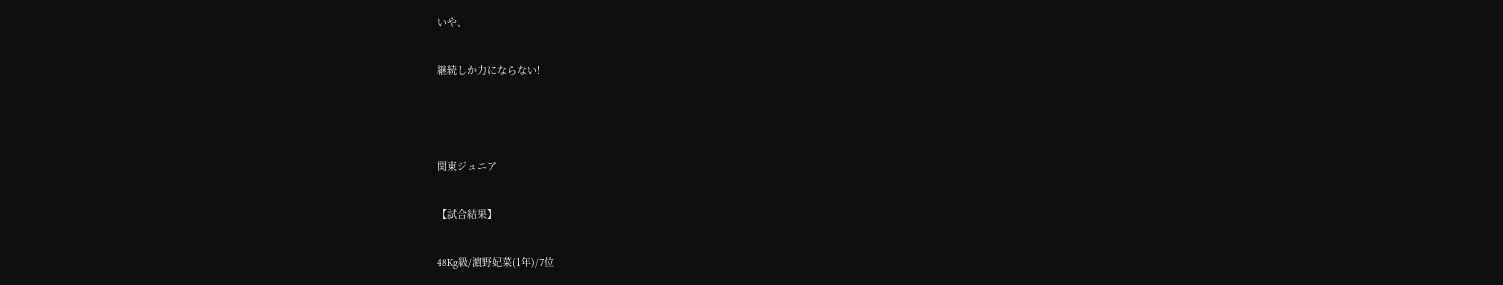いや、

継続しか力にならない!



関東ジュニア

【試合結果】

48Kg級/濵野妃菜(1年)/7位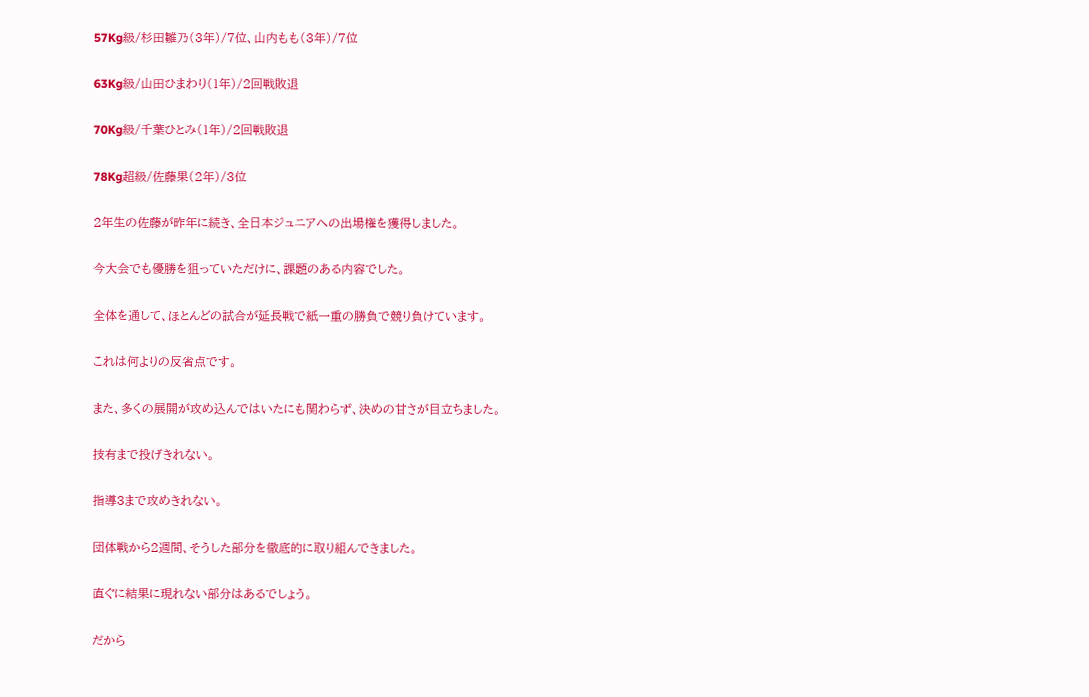57Kg級/杉田雛乃(3年)/7位、山内もも(3年)/7位

63Kg級/山田ひまわり(1年)/2回戦敗退

70Kg級/千葉ひとみ(1年)/2回戦敗退

78Kg超級/佐藤果(2年)/3位

2年生の佐藤が昨年に続き、全日本ジュニアへの出場権を獲得しました。

今大会でも優勝を狙っていただけに、課題のある内容でした。

全体を通して、ほとんどの試合が延長戦で紙一重の勝負で競り負けています。

これは何よりの反省点です。

また、多くの展開が攻め込んではいたにも関わらず、決めの甘さが目立ちました。

技有まで投げきれない。

指導3まで攻めきれない。

団体戦から2週間、そうした部分を徹底的に取り組んできました。

直ぐに結果に現れない部分はあるでしょう。

だから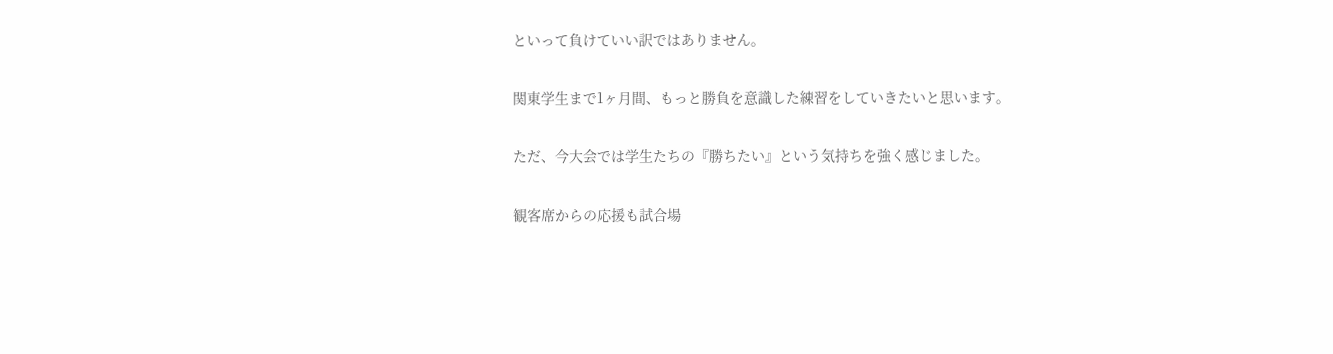といって負けていい訳ではありません。

関東学生まで1ヶ月間、もっと勝負を意識した練習をしていきたいと思います。

ただ、今大会では学生たちの『勝ちたい』という気持ちを強く感じました。

観客席からの応援も試合場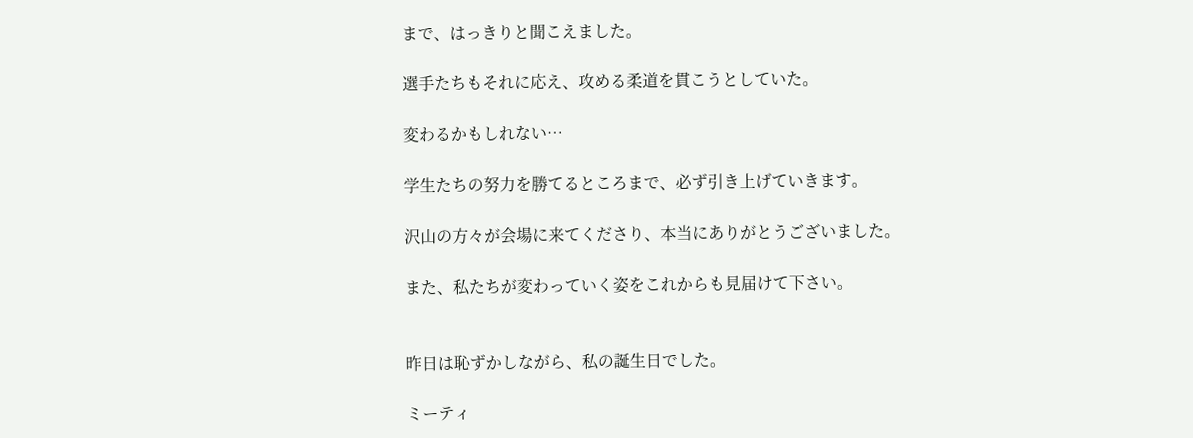まで、はっきりと聞こえました。

選手たちもそれに応え、攻める柔道を貫こうとしていた。

変わるかもしれない…

学生たちの努力を勝てるところまで、必ず引き上げていきます。

沢山の方々が会場に来てくださり、本当にありがとうございました。

また、私たちが変わっていく姿をこれからも見届けて下さい。


昨日は恥ずかしながら、私の誕生日でした。

ミーティ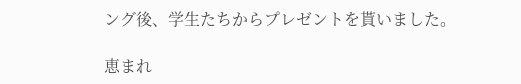ング後、学生たちからプレゼントを貰いました。

恵まれ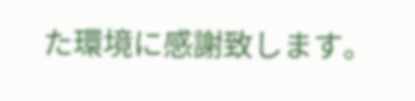た環境に感謝致します。